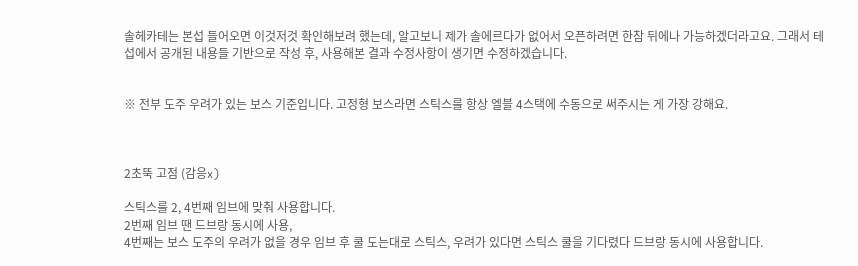솔헤카테는 본섭 들어오면 이것저것 확인해보려 했는데, 알고보니 제가 솔에르다가 없어서 오픈하려면 한참 뒤에나 가능하겠더라고요. 그래서 테섭에서 공개된 내용들 기반으로 작성 후, 사용해본 결과 수정사항이 생기면 수정하겠습니다.


※ 전부 도주 우려가 있는 보스 기준입니다. 고정형 보스라면 스틱스를 항상 엘블 4스택에 수동으로 써주시는 게 가장 강해요.



2초뚝 고점 (감응x)

스틱스를 2, 4번째 임브에 맞춰 사용합니다.
2번째 임브 땐 드브랑 동시에 사용,
4번째는 보스 도주의 우려가 없을 경우 임브 후 쿨 도는대로 스틱스, 우려가 있다면 스틱스 쿨을 기다렸다 드브랑 동시에 사용합니다.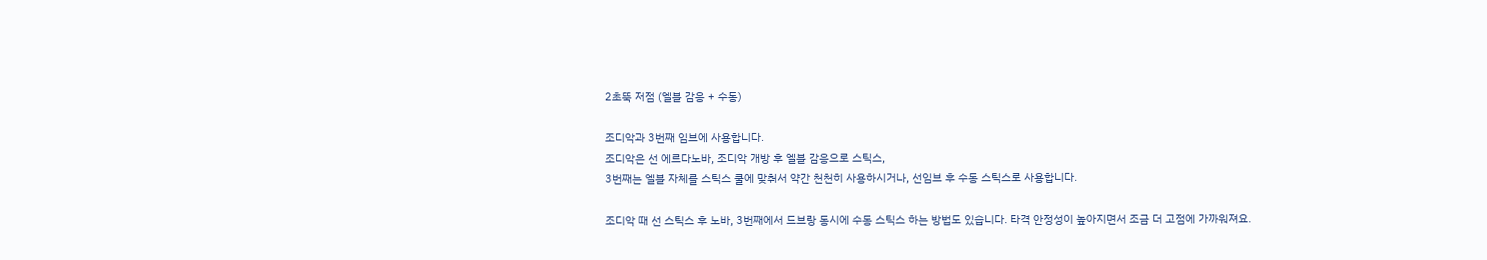2초뚝 저점 (엘블 감응 + 수동)

조디악과 3번째 임브에 사용합니다.
조디악은 선 에르다노바, 조디악 개방 후 엘블 감응으로 스틱스,
3번째는 엘블 자체를 스틱스 쿨에 맞춰서 약간 천천히 사용하시거나, 선임브 후 수동 스틱스로 사용합니다.

조디악 때 선 스틱스 후 노바, 3번째에서 드브랑 동시에 수동 스틱스 하는 방법도 있습니다. 타격 안정성이 높아지면서 조금 더 고점에 가까워져요.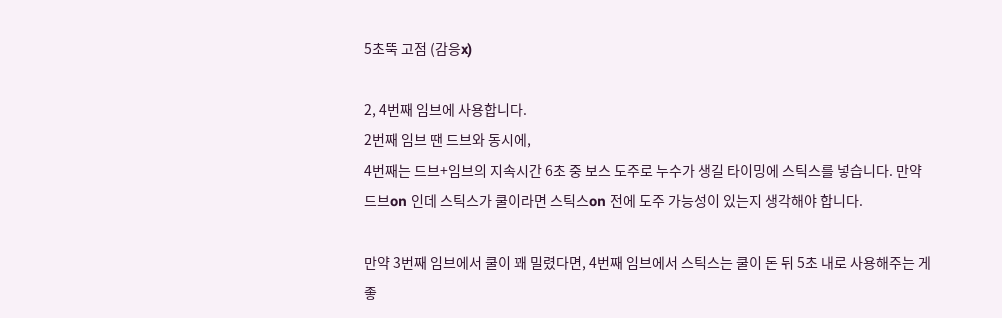5초뚝 고점 (감응x)

2, 4번째 임브에 사용합니다.
2번째 임브 땐 드브와 동시에,
4번째는 드브+임브의 지속시간 6초 중 보스 도주로 누수가 생길 타이밍에 스틱스를 넣습니다. 만약 드브on 인데 스틱스가 쿨이라면 스틱스on 전에 도주 가능성이 있는지 생각해야 합니다.

만약 3번째 임브에서 쿨이 꽤 밀렸다면, 4번째 임브에서 스틱스는 쿨이 돈 뒤 5초 내로 사용해주는 게 좋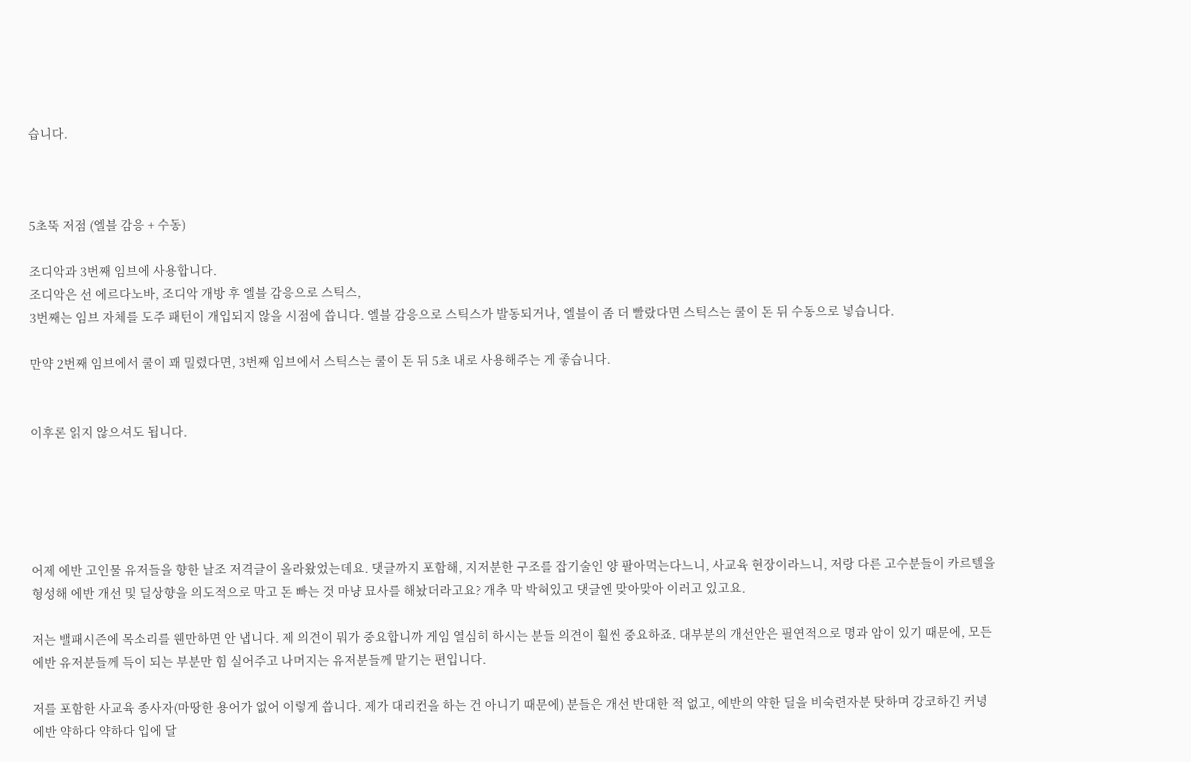습니다.



5초뚝 저점 (엘블 감응 + 수동)

조디악과 3번째 임브에 사용합니다.
조디악은 선 에르다노바, 조디악 개방 후 엘블 감응으로 스틱스,
3번째는 임브 자체를 도주 패턴이 개입되지 않을 시점에 씁니다. 엘블 감응으로 스틱스가 발동되거나, 엘블이 좀 더 빨랐다면 스틱스는 쿨이 돈 뒤 수동으로 넣습니다.

만약 2번째 임브에서 쿨이 꽤 밀렸다면, 3번째 임브에서 스틱스는 쿨이 돈 뒤 5초 내로 사용해주는 게 좋습니다.


이후론 읽지 않으셔도 됩니다.





어제 에반 고인물 유저들을 향한 날조 저격글이 올라왔었는데요. 댓글까지 포함해, 지저분한 구조를 잡기술인 양 팔아먹는다느니, 사교육 현장이라느니, 저랑 다른 고수분들이 카르텔을 형성해 에반 개선 및 딜상향을 의도적으로 막고 돈 빠는 것 마냥 묘사를 해놨더라고요? 개추 막 박혀있고 댓글엔 맞아맞아 이러고 있고요.

저는 밸패시즌에 목소리를 웬만하면 안 냅니다. 제 의견이 뭐가 중요합니까 게임 열심히 하시는 분들 의견이 훨씬 중요하죠. 대부분의 개선안은 필연적으로 명과 암이 있기 때문에, 모든 에반 유저분들께 득이 되는 부분만 힘 실어주고 나머지는 유저분들께 맡기는 편입니다.

저를 포함한 사교육 종사자(마땅한 용어가 없어 이렇게 씁니다. 제가 대리컨을 하는 건 아니기 때문에) 분들은 개선 반대한 적 없고, 에반의 약한 딜을 비숙련자분 탓하며 강코하긴 커녕 에반 약하다 약하다 입에 달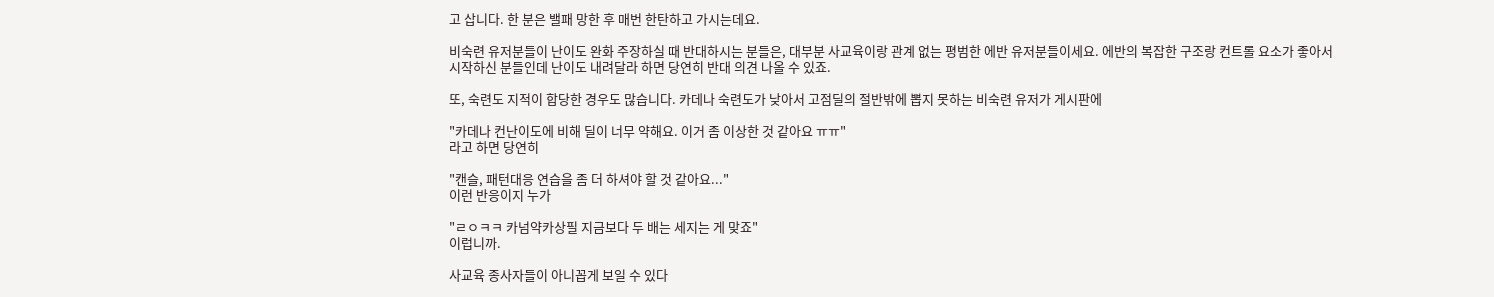고 삽니다. 한 분은 밸패 망한 후 매번 한탄하고 가시는데요.

비숙련 유저분들이 난이도 완화 주장하실 때 반대하시는 분들은, 대부분 사교육이랑 관계 없는 평범한 에반 유저분들이세요. 에반의 복잡한 구조랑 컨트롤 요소가 좋아서 시작하신 분들인데 난이도 내려달라 하면 당연히 반대 의견 나올 수 있죠.

또, 숙련도 지적이 합당한 경우도 많습니다. 카데나 숙련도가 낮아서 고점딜의 절반밖에 뽑지 못하는 비숙련 유저가 게시판에

"카데나 컨난이도에 비해 딜이 너무 약해요. 이거 좀 이상한 것 같아요 ㅠㅠ"
라고 하면 당연히

"캔슬, 패턴대응 연습을 좀 더 하셔야 할 것 같아요..."
이런 반응이지 누가

"ㄹㅇㅋㅋ 카넘약카상필 지금보다 두 배는 세지는 게 맞죠"
이럽니까.

사교육 종사자들이 아니꼽게 보일 수 있다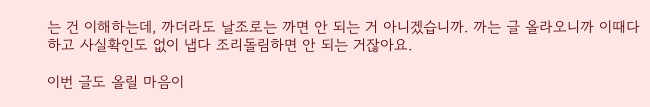는 건 이해하는데, 까더라도 날조로는 까면 안 되는 거 아니겠습니까. 까는 글 올라오니까 이때다 하고 사실확인도 없이 냅다 조리돌림하면 안 되는 거잖아요.

이번 글도 올릴 마음이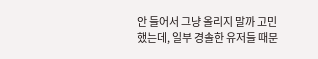안 들어서 그냥 올리지 말까 고민했는데, 일부 경솔한 유저들 때문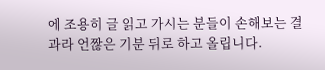에 조용히 글 읽고 가시는 분들이 손해보는 결과라 언짢은 기분 뒤로 하고 올립니다.